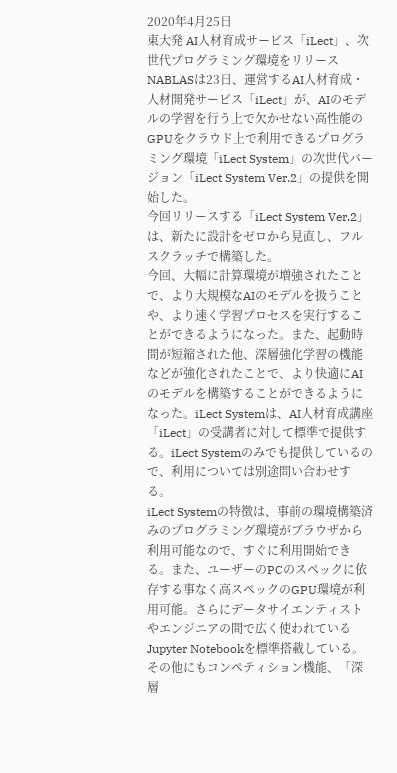2020年4月25日
東大発 AI人材育成サービス「iLect」、次世代プログラミング環境をリリース
NABLASは23日、運営するAI人材育成・人材開発サービス「iLect」が、AIのモデルの学習を行う上で欠かせない高性能のGPUをクラウド上で利用できるプログラミング環境「iLect System」の次世代バージョン「iLect System Ver.2」の提供を開始した。
今回リリースする「iLect System Ver.2」は、新たに設計をゼロから見直し、フルスクラッチで構築した。
今回、大幅に計算環境が増強されたことで、より大規模なAIのモデルを扱うことや、より速く学習プロセスを実行することができるようになった。また、起動時間が短縮された他、深層強化学習の機能などが強化されたことで、より快適にAIのモデルを構築することができるようになった。iLect Systemは、AI人材育成講座「iLect」の受講者に対して標準で提供する。iLect Systemのみでも提供しているので、利用については別途問い合わせする。
iLect Systemの特徴は、事前の環境構築済みのプログラミング環境がブラウザから利用可能なので、すぐに利用開始できる。また、ユーザーのPCのスペックに依存する事なく高スペックのGPU環境が利用可能。さらにデータサイエンティストやエンジニアの間で広く使われているJupyter Notebookを標準搭載している。その他にもコンペティション機能、「深層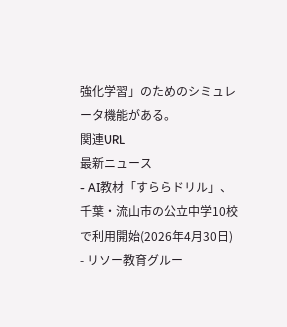強化学習」のためのシミュレータ機能がある。
関連URL
最新ニュース
- AI教材「すららドリル」、千葉・流山市の公立中学10校で利用開始(2026年4月30日)
- リソー教育グルー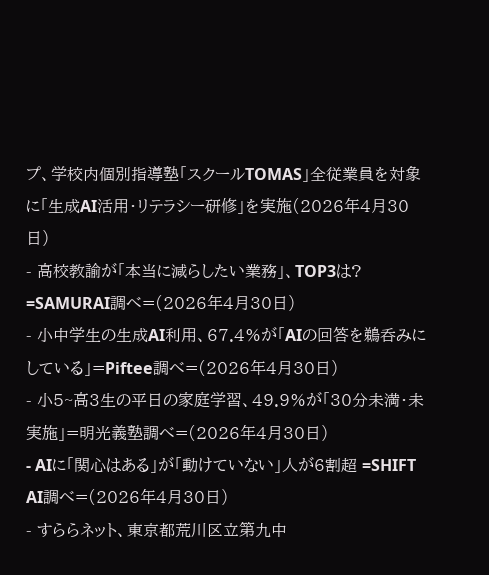プ、学校内個別指導塾「スクールTOMAS」全従業員を対象に「生成AI活用・リテラシー研修」を実施(2026年4月30日)
- 高校教諭が「本当に減らしたい業務」、TOP3は? =SAMURAI調べ=(2026年4月30日)
- 小中学生の生成AI利用、67.4%が「AIの回答を鵜呑みにしている」=Piftee調べ=(2026年4月30日)
- 小5~高3生の平日の家庭学習、49.9%が「30分未満・未実施」=明光義塾調べ=(2026年4月30日)
- AIに「関心はある」が「動けていない」人が6割超 =SHIFT AI調べ=(2026年4月30日)
- すららネット、東京都荒川区立第九中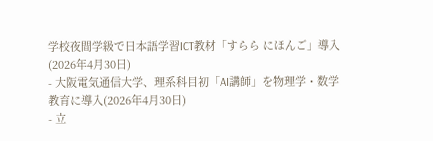学校夜間学級で日本語学習ICT教材「すらら にほんご」導入(2026年4月30日)
- 大阪電気通信大学、理系科目初「AI講師」を物理学・数学教育に導入(2026年4月30日)
- 立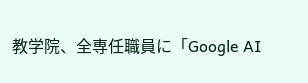教学院、全専任職員に「Google AI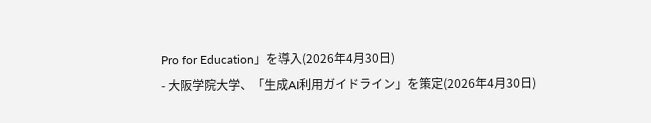Pro for Education」を導入(2026年4月30日)
- 大阪学院大学、「生成AI利用ガイドライン」を策定(2026年4月30日)